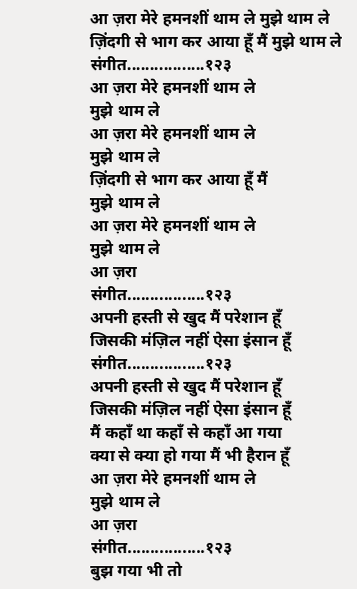आ ज़रा मेरे हमनशीं थाम ले मुझे थाम ले ज़िंदगी से भाग कर आया हूँ मैं मुझे थाम ले
संगीत.................१२३
आ ज़रा मेरे हमनशीं थाम ले
मुझे थाम ले
आ ज़रा मेरे हमनशीं थाम ले
मुझे थाम ले
ज़िंदगी से भाग कर आया हूँ मैं
मुझे थाम ले
आ ज़रा मेरे हमनशीं थाम ले
मुझे थाम ले
आ ज़रा
संगीत.................१२३
अपनी हस्ती से खुद मैं परेशान हूँ
जिसकी मंज़िल नहीं ऐसा इंसान हूँ
संगीत.................१२३
अपनी हस्ती से खुद मैं परेशान हूँ
जिसकी मंज़िल नहीं ऐसा इंसान हूँ
मैं कहाँ था कहाँ से कहाँ आ गया
क्या से क्या हो गया मैं भी हैरान हूँ
आ ज़रा मेरे हमनशीं थाम ले
मुझे थाम ले
आ ज़रा
संगीत.................१२३
बुझ गया भी तो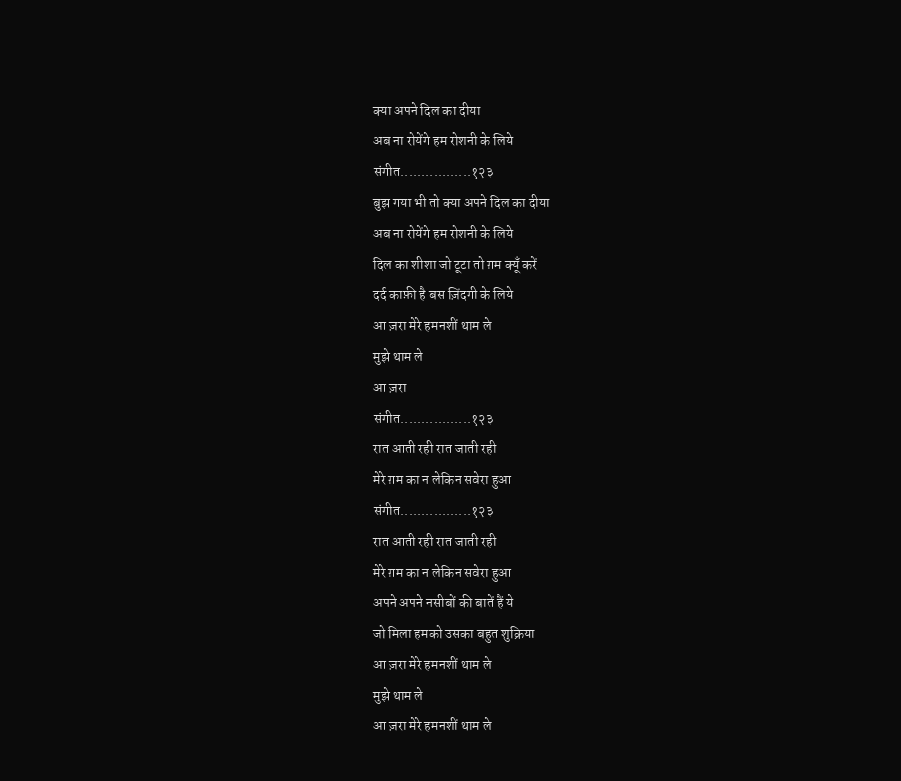क्या अपने दिल का दीया
अब ना रोयेंगे हम रोशनी के लिये
संगीत.................१२३
बुझ गया भी तो क्या अपने दिल का दीया
अब ना रोयेंगे हम रोशनी के लिये
दिल का शीशा जो टूटा तो ग़म क्यूँ करें
दर्द काफ़ी है बस ज़िंदगी के लिये
आ ज़रा मेरे हमनशीं थाम ले
मुझे थाम ले
आ ज़रा
संगीत.................१२३
रात आती रही रात जाती रही
मेरे ग़म का न लेकिन सवेरा हुआ
संगीत.................१२३
रात आती रही रात जाती रही
मेरे ग़म का न लेकिन सवेरा हुआ
अपने अपने नसीबों की बातें हैं ये
जो मिला हमको उसका बहुत शुक्रिया
आ ज़रा मेरे हमनशीं थाम ले
मुझे थाम ले
आ ज़रा मेरे हमनशीं थाम ले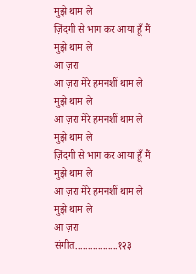मुझे थाम ले
ज़िंदगी से भाग कर आया हूँ मैं
मुझे थाम ले
आ ज़रा
आ ज़रा मेरे हमनशीं थाम ले
मुझे थाम ले
आ ज़रा मेरे हमनशीं थाम ले
मुझे थाम ले
ज़िंदगी से भाग कर आया हूँ मैं
मुझे थाम ले
आ ज़रा मेरे हमनशीं थाम ले
मुझे थाम ले
आ ज़रा
संगीत.................१२३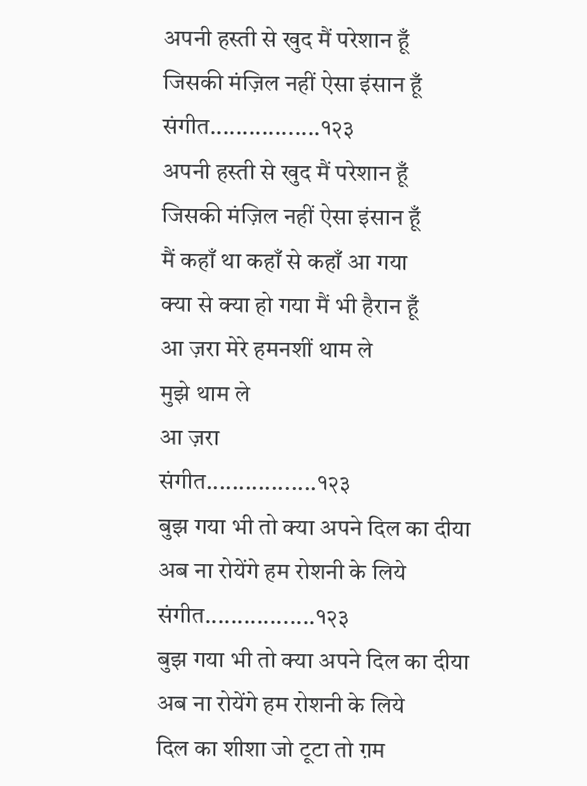अपनी हस्ती से खुद मैं परेशान हूँ
जिसकी मंज़िल नहीं ऐसा इंसान हूँ
संगीत.................१२३
अपनी हस्ती से खुद मैं परेशान हूँ
जिसकी मंज़िल नहीं ऐसा इंसान हूँ
मैं कहाँ था कहाँ से कहाँ आ गया
क्या से क्या हो गया मैं भी हैरान हूँ
आ ज़रा मेरे हमनशीं थाम ले
मुझे थाम ले
आ ज़रा
संगीत.................१२३
बुझ गया भी तो क्या अपने दिल का दीया
अब ना रोयेंगे हम रोशनी के लिये
संगीत.................१२३
बुझ गया भी तो क्या अपने दिल का दीया
अब ना रोयेंगे हम रोशनी के लिये
दिल का शीशा जो टूटा तो ग़म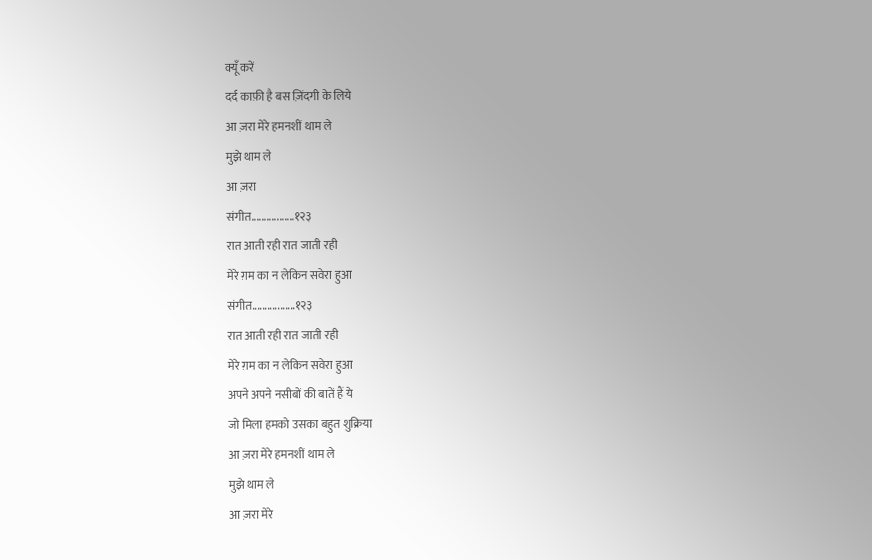क्यूँ करें
दर्द काफ़ी है बस ज़िंदगी के लिये
आ ज़रा मेरे हमनशीं थाम ले
मुझे थाम ले
आ ज़रा
संगीत.................१२३
रात आती रही रात जाती रही
मेरे ग़म का न लेकिन सवेरा हुआ
संगीत.................१२३
रात आती रही रात जाती रही
मेरे ग़म का न लेकिन सवेरा हुआ
अपने अपने नसीबों की बातें हैं ये
जो मिला हमको उसका बहुत शुक्रिया
आ ज़रा मेरे हमनशीं थाम ले
मुझे थाम ले
आ ज़रा मेरे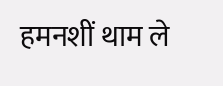हमनशीं थाम ले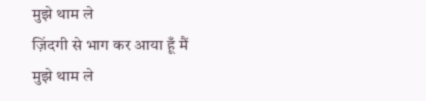मुझे थाम ले
ज़िंदगी से भाग कर आया हूँ मैं
मुझे थाम ले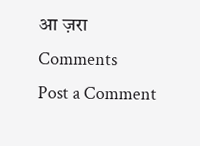आ ज़रा
Comments
Post a Comment